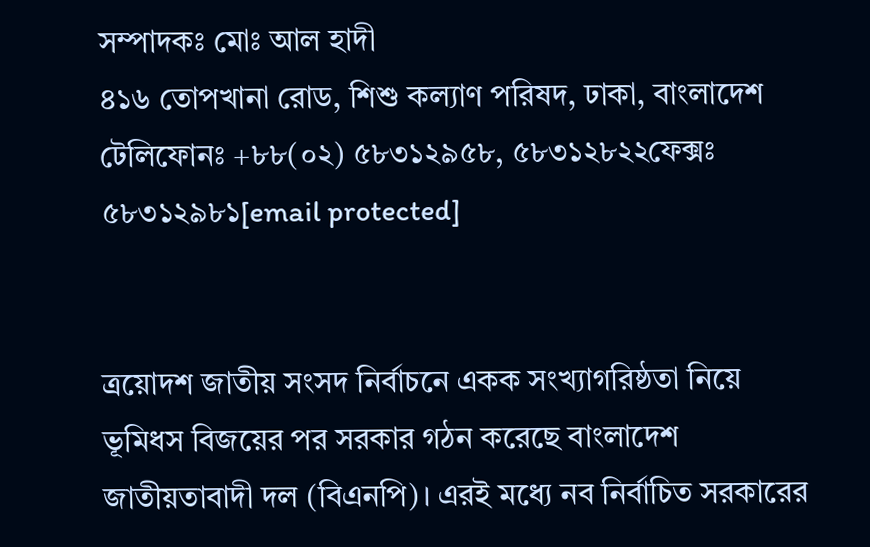সম্পাদকঃ মোঃ আল হাদী
৪১৬ তোপখানা রোড, শিশু কল্যাণ পরিষদ, ঢাকা, বাংলাদেশ
টেলিফোনঃ +৮৮(০২) ৫৮৩১২৯৫৮, ৫৮৩১২৮২২ফেক্সঃ ৫৮৩১২৯৮১[email protected]


ত্রয়োদশ জাতীয় সংসদ নির্বাচনে একক সংখ্যাগরিষ্ঠতা নিয়ে ভূমিধস বিজয়ের পর সরকার গঠন করেছে বাংলাদেশ জাতীয়তাবাদী দল (বিএনপি)। এরই মধ্যে নব নির্বাচিত সরকারের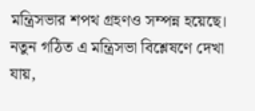মন্ত্রিসভার শপথ গ্রহণও সম্পন্ন হয়েছে।
নতুন গঠিত এ মন্ত্রিসভা বিশ্লেষণে দেখা যায়,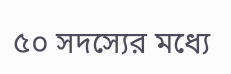৫০ সদস্যের মধ্যে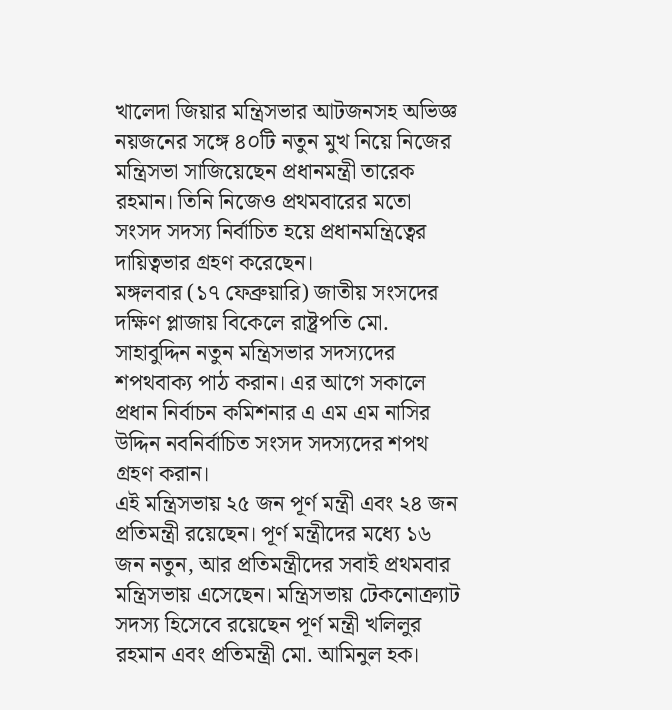খালেদা জিয়ার মন্ত্রিসভার আটজনসহ অভিজ্ঞ নয়জনের সঙ্গে ৪০টি নতুন মুখ নিয়ে নিজের মন্ত্রিসভা সাজিয়েছেন প্রধানমন্ত্রী তারেক রহমান। তিনি নিজেও প্রথমবারের মতো সংসদ সদস্য নির্বাচিত হয়ে প্রধানমন্ত্রিত্বের দায়িত্বভার গ্রহণ করেছেন।
মঙ্গলবার (১৭ ফেব্রুয়ারি) জাতীয় সংসদের দক্ষিণ প্লাজায় বিকেলে রাষ্ট্রপতি মো. সাহাবুদ্দিন নতুন মন্ত্রিসভার সদস্যদের শপথবাক্য পাঠ করান। এর আগে সকালে প্রধান নির্বাচন কমিশনার এ এম এম নাসির উদ্দিন নবনির্বাচিত সংসদ সদস্যদের শপথ গ্রহণ করান।
এই মন্ত্রিসভায় ২৫ জন পূর্ণ মন্ত্রী এবং ২৪ জন প্রতিমন্ত্রী রয়েছেন। পূর্ণ মন্ত্রীদের মধ্যে ১৬ জন নতুন, আর প্রতিমন্ত্রীদের সবাই প্রথমবার মন্ত্রিসভায় এসেছেন। মন্ত্রিসভায় টেকনোক্র্যাট সদস্য হিসেবে রয়েছেন পূর্ণ মন্ত্রী খলিলুর রহমান এবং প্রতিমন্ত্রী মো. আমিনুল হক।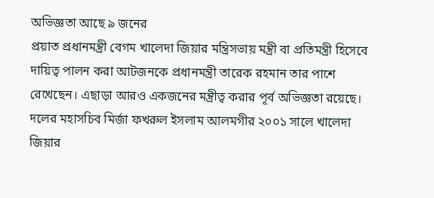অভিজ্ঞতা আছে ৯ জনের
প্রয়াত প্রধানমন্ত্রী বেগম খালেদা জিয়ার মন্ত্রিসভায় মন্ত্রী বা প্রতিমন্ত্রী হিসেবে দায়িত্ব পালন করা আটজনকে প্রধানমন্ত্রী তারেক রহমান তার পাশে রেখেছেন। এছাড়া আরও একজনের মন্ত্রীত্ব করার পূর্ব অভিজ্ঞতা রয়েছে।
দলের মহাসচিব মির্জা ফখরুল ইসলাম আলমগীর ২০০১ সালে খালেদা জিয়ার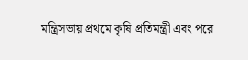মন্ত্রিসভায় প্রথমে কৃষি প্রতিমন্ত্রী এবং পরে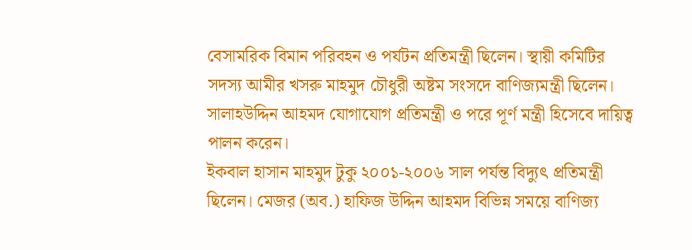বেসামরিক বিমান পরিবহন ও পর্যটন প্রতিমন্ত্রী ছিলেন। স্থায়ী কমিটির সদস্য আমীর খসরু মাহমুদ চৌধুরী অষ্টম সংসদে বাণিজ্যমন্ত্রী ছিলেন। সালাহউদ্দিন আহমদ যোগাযোগ প্রতিমন্ত্রী ও পরে পূর্ণ মন্ত্রী হিসেবে দায়িত্ব পালন করেন।
ইকবাল হাসান মাহমুদ টুকু ২০০১-২০০৬ সাল পর্যন্ত বিদ্যুৎ প্রতিমন্ত্রী ছিলেন। মেজর (অব.) হাফিজ উদ্দিন আহমদ বিভিন্ন সময়ে বাণিজ্য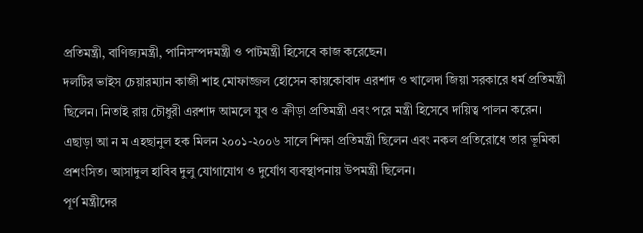প্রতিমন্ত্রী, বাণিজ্যমন্ত্রী, পানিসম্পদমন্ত্রী ও পাটমন্ত্রী হিসেবে কাজ করেছেন।
দলটির ভাইস চেয়ারম্যান কাজী শাহ মোফাজ্জল হোসেন কায়কোবাদ এরশাদ ও খালেদা জিয়া সরকারে ধর্ম প্রতিমন্ত্রী ছিলেন। নিতাই রায় চৌধুরী এরশাদ আমলে যুব ও ক্রীড়া প্রতিমন্ত্রী এবং পরে মন্ত্রী হিসেবে দায়িত্ব পালন করেন।
এছাড়া আ ন ম এহছানুল হক মিলন ২০০১-২০০৬ সালে শিক্ষা প্রতিমন্ত্রী ছিলেন এবং নকল প্রতিরোধে তার ভূমিকা প্রশংসিত। আসাদুল হাবিব দুলু যোগাযোগ ও দুর্যোগ ব্যবস্থাপনায় উপমন্ত্রী ছিলেন।
পূর্ণ মন্ত্রীদের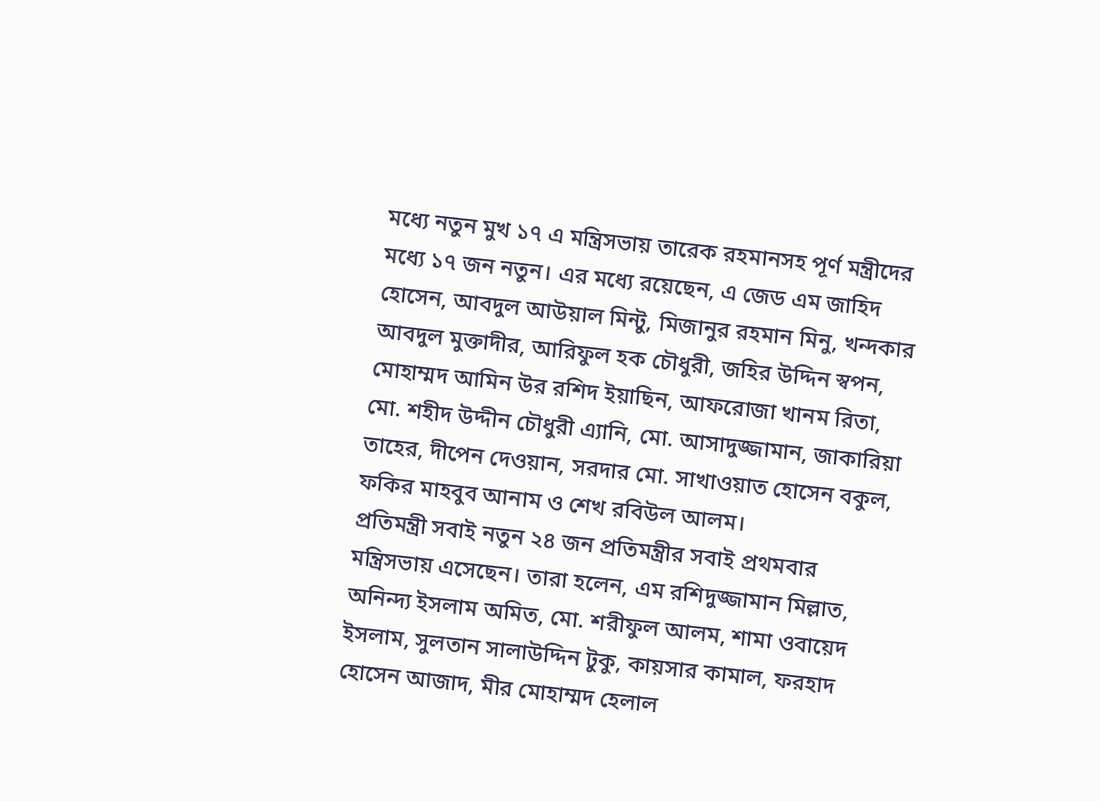মধ্যে নতুন মুখ ১৭ এ মন্ত্রিসভায় তারেক রহমানসহ পূর্ণ মন্ত্রীদের মধ্যে ১৭ জন নতুন। এর মধ্যে রয়েছেন, এ জেড এম জাহিদ হোসেন, আবদুল আউয়াল মিন্টু, মিজানুর রহমান মিনু, খন্দকার আবদুল মুক্তাদীর, আরিফুল হক চৌধুরী, জহির উদ্দিন স্বপন, মোহাম্মদ আমিন উর রশিদ ইয়াছিন, আফরোজা খানম রিতা, মো. শহীদ উদ্দীন চৌধুরী এ্যানি, মো. আসাদুজ্জামান, জাকারিয়া তাহের, দীপেন দেওয়ান, সরদার মো. সাখাওয়াত হোসেন বকুল, ফকির মাহবুব আনাম ও শেখ রবিউল আলম।
প্রতিমন্ত্রী সবাই নতুন ২৪ জন প্রতিমন্ত্রীর সবাই প্রথমবার মন্ত্রিসভায় এসেছেন। তারা হলেন, এম রশিদুজ্জামান মিল্লাত, অনিন্দ্য ইসলাম অমিত, মো. শরীফুল আলম, শামা ওবায়েদ ইসলাম, সুলতান সালাউদ্দিন টুকু, কায়সার কামাল, ফরহাদ হোসেন আজাদ, মীর মোহাম্মদ হেলাল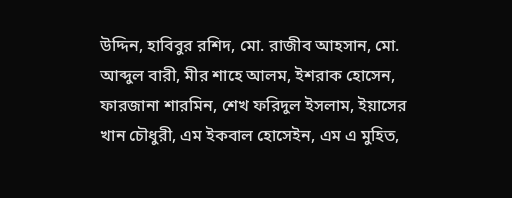উদ্দিন, হাবিবুর রশিদ, মো. রাজীব আহসান, মো. আব্দুল বারী, মীর শাহে আলম, ইশরাক হোসেন, ফারজানা শারমিন, শেখ ফরিদুল ইসলাম, ইয়াসের খান চৌধুরী, এম ইকবাল হোসেইন, এম এ মুহিত,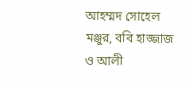আহম্মদ সোহেল মঞ্জুর, ববি হাজ্জাজ ও আলী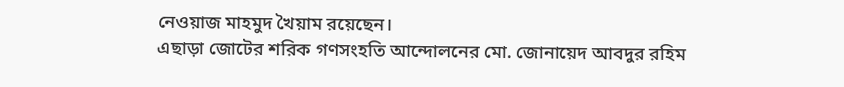নেওয়াজ মাহমুদ খৈয়াম রয়েছেন।
এছাড়া জোটের শরিক গণসংহতি আন্দোলনের মো. জোনায়েদ আবদুর রহিম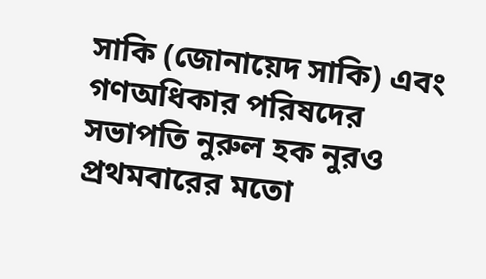সাকি (জোনায়েদ সাকি) এবং গণঅধিকার পরিষদের সভাপতি নুরুল হক নুরও প্রথমবারের মতো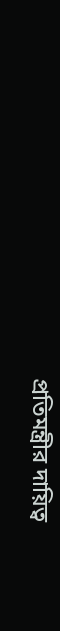প্রতিমন্ত্রীর দায়িত্ব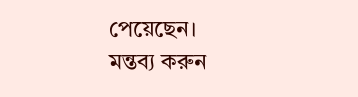পেয়েছেন।
মন্তব্য করুন